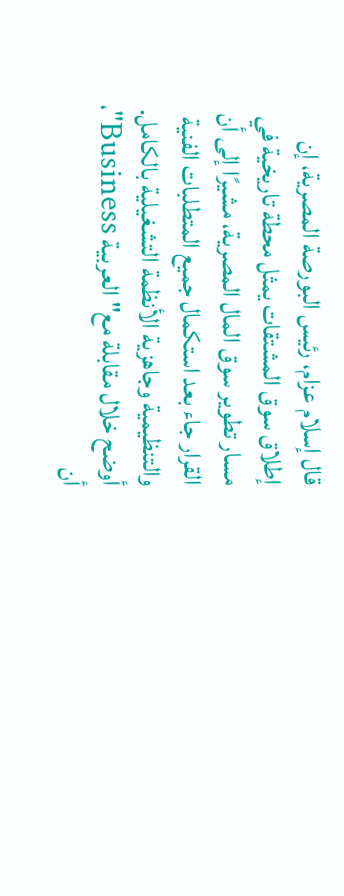قال إسلام عزام، رئيس البورصة المصرية، إن إطلاق سوق المشتقات يمثل محطة تاريخية في مسار تطوير سوق المال المصرية، مشيرًا إلى أن القرار جاء بعد استكمال جميع المتطلبات الفنية والتنظيمية وجاهزية الأنظمة التشغيلية بالكامل.
أوضح خلال مقابلة مع" العربية Business"، أن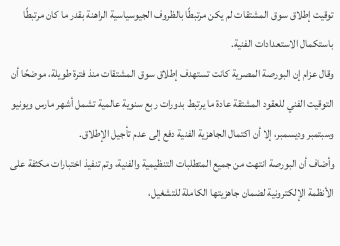توقيت إطلاق سوق المشتقات لم يكن مرتبطًا بالظروف الجيوسياسية الراهنة بقدر ما كان مرتبطًا باستكمال الاستعدادات الفنية.
وقال عزام إن البورصة المصرية كانت تستهدف إطلاق سوق المشتقات منذ فترة طويلة، موضحًا أن التوقيت الفني للعقود المشتقة عادة ما يرتبط بدورات ربع سنوية عالمية تشمل أشهر مارس ويونيو وسبتمبر وديسمبر، إلا أن اكتمال الجاهزية الفنية دفع إلى عدم تأجيل الإطلاق.
وأضاف أن البورصة انتهت من جميع المتطلبات التنظيمية والفنية، وتم تنفيذ اختبارات مكثفة على الأنظمة الإلكترونية لضمان جاهزيتها الكاملة للتشغيل،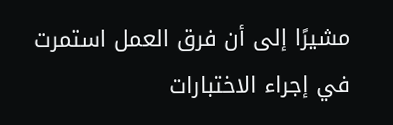مشيرًا إلى أن فرق العمل استمرت في إجراء الاختبارات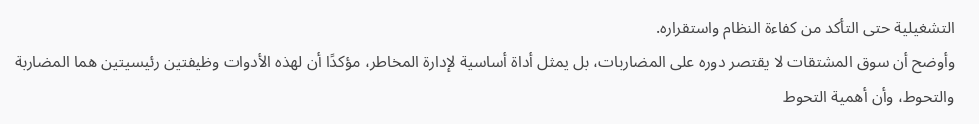التشغيلية حتى التأكد من كفاءة النظام واستقراره.
وأوضح أن سوق المشتقات لا يقتصر دوره على المضاربات، بل يمثل أداة أساسية لإدارة المخاطر، مؤكدًا أن لهذه الأدوات وظيفتين رئيسيتين هما المضاربة والتحوط، وأن أهمية التحوط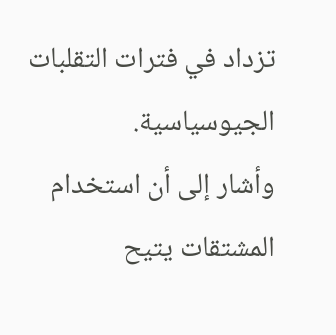تزداد في فترات التقلبات الجيوسياسية.
وأشار إلى أن استخدام المشتقات يتيح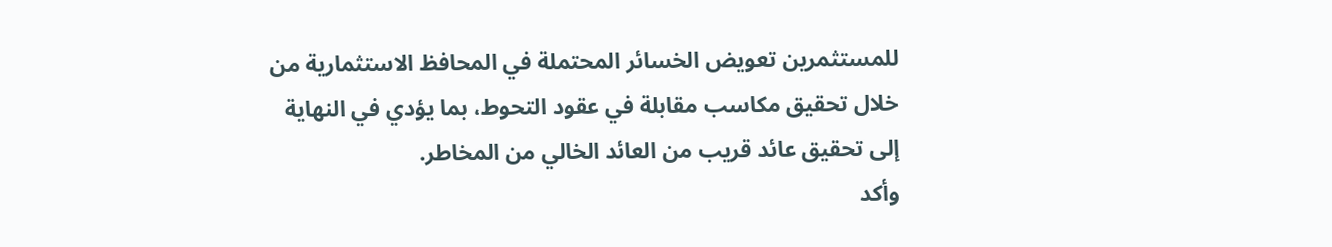للمستثمرين تعويض الخسائر المحتملة في المحافظ الاستثمارية من خلال تحقيق مكاسب مقابلة في عقود التحوط، بما يؤدي في النهاية إلى تحقيق عائد قريب من العائد الخالي من المخاطر.
وأكد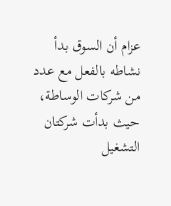عزام أن السوق بدأ نشاطه بالفعل مع عدد من شركات الوساطة، حيث بدأت شركتان التشغيل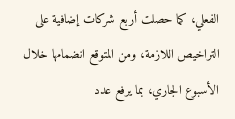الفعلي، كما حصلت أربع شركات إضافية على التراخيص اللازمة، ومن المتوقع انضمامها خلال الأسبوع الجاري، بما يرفع عدد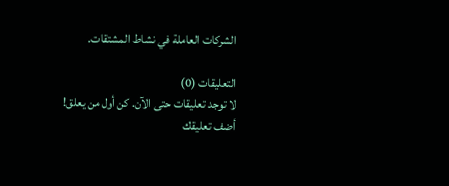الشركات العاملة في نشاط المشتقات.

التعليقات (0)
لا توجد تعليقات حتى الآن. كن أول من يعلق!
أضف تعليقك